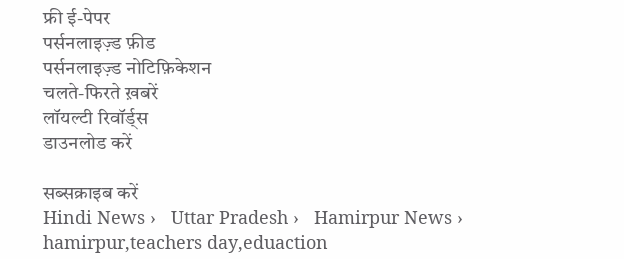फ्री ई-पेपर
पर्सनलाइज़्ड फ़ीड
पर्सनलाइज़्ड नोटिफ़िकेशन
चलते-फिरते ख़बरें
लॉयल्टी रिवॉर्ड्स
डाउनलोड करें

सब्सक्राइब करें
Hindi News ›   Uttar Pradesh ›   Hamirpur News ›   hamirpur,teachers day,eduaction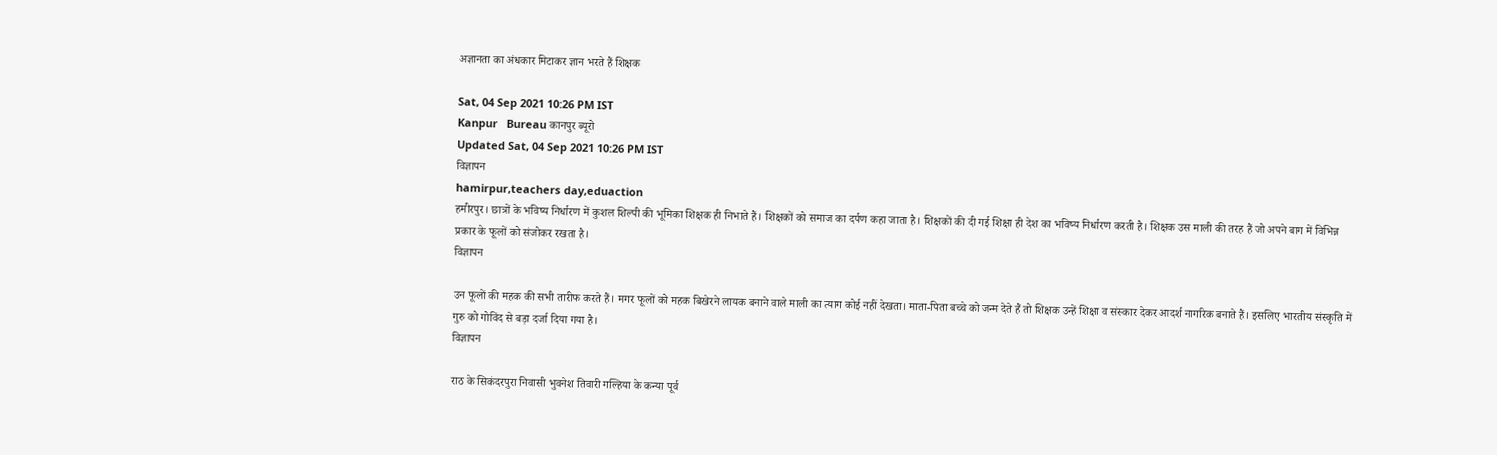अज्ञानता का अंधकार मिटाकर ज्ञान भरते हैं शिक्षक

Sat, 04 Sep 2021 10:26 PM IST
Kanpur   Bureau कानपुर ब्यूरो
Updated Sat, 04 Sep 2021 10:26 PM IST
विज्ञापन
hamirpur,teachers day,eduaction
हमीरपुर। छात्रों के भविष्य निर्धारण में कुशल शिल्पी की भूमिका शिक्षक ही निभाते हैं। शिक्षकों को समाज का दर्पण कहा जाता है। शिक्षकों की दी गई शिक्षा ही देश का भविष्य निर्धारण करती है। शिक्षक उस माली की तरह हैं जो अपने बाग में विभिन्न प्रकार के फूलों को संजोकर रखता है।
विज्ञापन

उन फूलों की महक की सभी तारीफ करते हैं। मगर फूलों को महक बिखेरने लायक बनाने वाले माली का त्याग कोई नहीं देखता। माता-पिता बच्चे को जन्म देते हैं तो शिक्षक उन्हें शिक्षा व संस्कार देकर आदर्श नागरिक बनाते हैं। इसलिए भारतीय संस्कृति में गुरु को गोविंद से बड़ा दर्जा दिया गया है।
विज्ञापन

राठ के सिकंदरपुरा निवासी भुवनेश तिवारी गल्हिया के कन्या पूर्व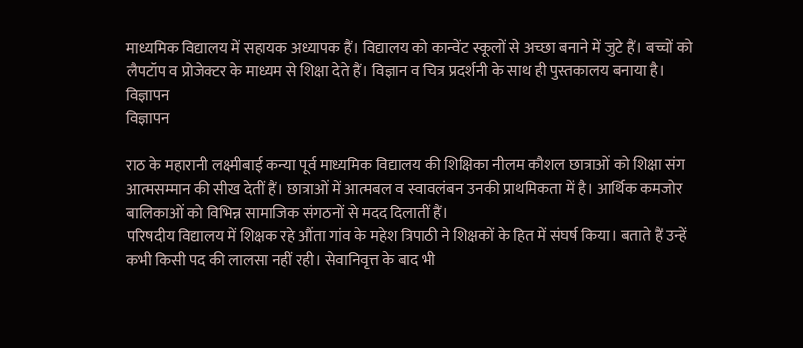माध्यमिक विद्यालय में सहायक अध्यापक हैं। विद्यालय को कान्वेंट स्कूलों से अच्छा बनाने में जुटे हैं। बच्चों को लैपटॉप व प्रोजेक्टर के माध्यम से शिक्षा देते हैं। विज्ञान व चित्र प्रदर्शनी के साथ ही पुस्तकालय बनाया है।
विज्ञापन
विज्ञापन

राठ के महारानी लक्ष्मीबाई कन्या पूर्व माध्यमिक विद्यालय की शिक्षिका नीलम कौशल छात्राओं को शिक्षा संग आत्मसम्मान की सीख देतीं हैं। छात्राओं में आत्मबल व स्वावलंबन उनकी प्राथमिकता में है। आर्थिक कमजोर बालिकाओं को विभिन्न सामाजिक संगठनों से मदद दिलातीं हैं।
परिषदीय विद्यालय में शिक्षक रहे औंता गांव के महेश त्रिपाठी ने शिक्षकों के हित में संघर्ष किया। बताते हैं उन्हें कभी किसी पद की लालसा नहीं रही। सेवानिवृत्त के बाद भी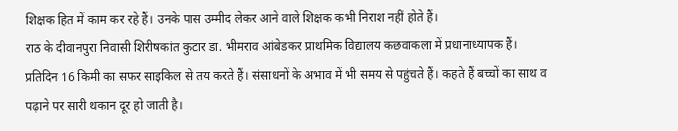शिक्षक हित में काम कर रहे हैं। उनके पास उम्मीद लेकर आने वाले शिक्षक कभी निराश नहीं होते हैं।
राठ के दीवानपुरा निवासी शिरीषकांत कुटार डा. भीमराव आंबेडकर प्राथमिक विद्यालय कछवाकला में प्रधानाध्यापक हैं। प्रतिदिन 16 किमी का सफर साइकिल से तय करते हैं। संसाधनों के अभाव में भी समय से पहुंचते हैं। कहते हैं बच्चों का साथ व पढ़ाने पर सारी थकान दूर हो जाती है।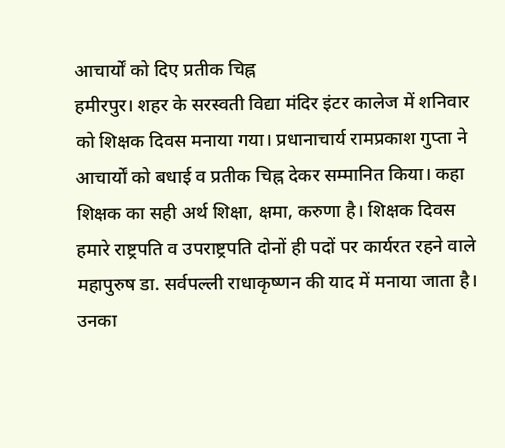आचार्यों को दिए प्रतीक चिह्न
हमीरपुर। शहर के सरस्वती विद्या मंदिर इंटर कालेज में शनिवार को शिक्षक दिवस मनाया गया। प्रधानाचार्य रामप्रकाश गुप्ता ने आचार्यों को बधाई व प्रतीक चिह्न देकर सम्मानित किया। कहा शिक्षक का सही अर्थ शिक्षा, क्षमा, करुणा है। शिक्षक दिवस हमारे राष्ट्रपति व उपराष्ट्रपति दोनों ही पदों पर कार्यरत रहने वाले महापुरुष डा. सर्वपल्ली राधाकृष्णन की याद में मनाया जाता है। उनका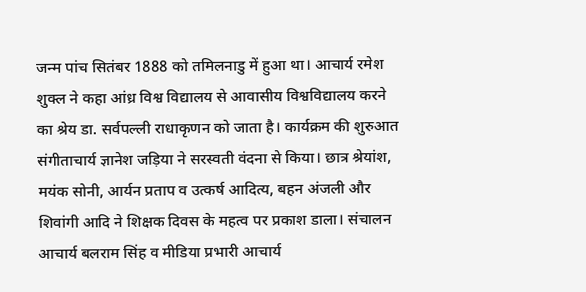जन्म पांच सितंबर 1888 को तमिलनाडु में हुआ था। आचार्य रमेश शुक्ल ने कहा आंध्र विश्व विद्यालय से आवासीय विश्वविद्यालय करने का श्रेय डा. सर्वपल्ली राधाकृणन को जाता है। कार्यक्रम की शुरुआत संगीताचार्य ज्ञानेश जड़िया ने सरस्वती वंदना से किया। छात्र श्रेयांश, मयंक सोनी, आर्यन प्रताप व उत्कर्ष आदित्य, बहन अंजली और शिवांगी आदि ने शिक्षक दिवस के महत्व पर प्रकाश डाला। संचालन आचार्य बलराम सिंह व मीडिया प्रभारी आचार्य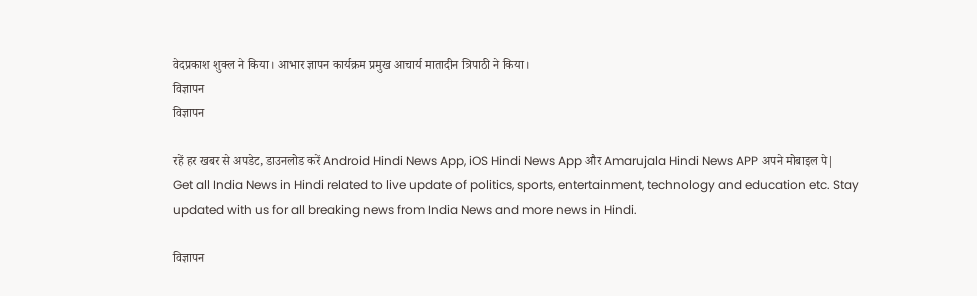वेदप्रकाश शुक्ल ने किया। आभार ज्ञापन कार्यक्रम प्रमुख आचार्य मातादीन त्रिपाठी ने किया।
विज्ञापन
विज्ञापन

रहें हर खबर से अपडेट, डाउनलोड करें Android Hindi News App, iOS Hindi News App और Amarujala Hindi News APP अपने मोबाइल पे|
Get all India News in Hindi related to live update of politics, sports, entertainment, technology and education etc. Stay updated with us for all breaking news from India News and more news in Hindi.

विज्ञापन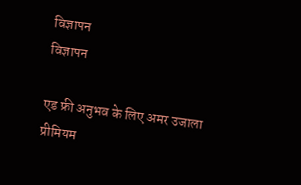विज्ञापन
विज्ञापन

एड फ्री अनुभव के लिए अमर उजाला प्रीमियम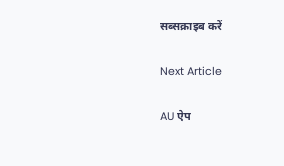सब्सक्राइब करें

Next Article

AU ऐप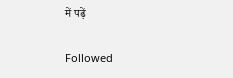में पढ़ें

Followed